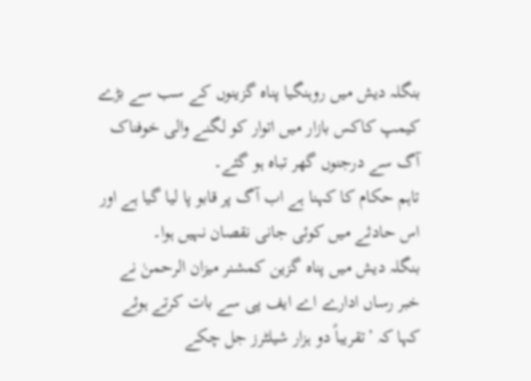بنگلہ دیش میں روہنگیا پناہ گزینوں کے سب سے بڑے کیمپ کاکس بازار میں اتوار کو لگنے والی خوفناک آگ سے درجنوں گھر تباہ ہو گئے۔
تاہم حکام کا کہنا ہے اب آگ پر قابو پا لیا گیا ہے اور اس حادثے میں کوئی جانی نقصان نہیں ہوا۔
بنگلہ دیش میں پناہ گزین کمشنر میزان الرحمنٰ نے خبر رساں ادارے اے ایف پی سے بات کرتے ہوئے کہا کہ ’تقریباً دو ہزار شیلٹرز جل چکے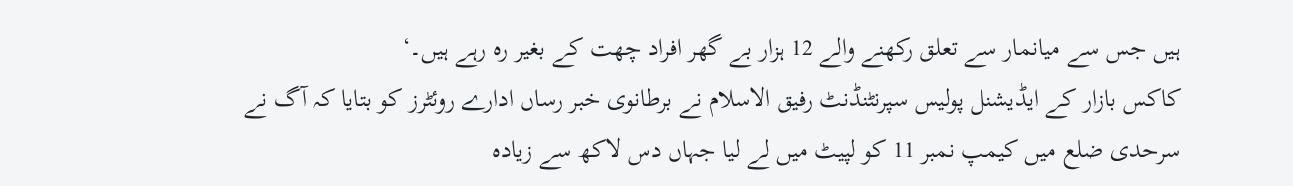ہیں جس سے میانمار سے تعلق رکھنے والے 12 ہزار بے گھر افراد چھت کے بغیر رہ رہے ہیں۔‘
کاکس بازار کے ایڈیشنل پولیس سپرنٹنڈنٹ رفیق الاسلام نے برطانوی خبر رساں ادارے روئٹرز کو بتایا کہ آگ نے سرحدی ضلع میں کیمپ نمبر 11 کو لپیٹ میں لے لیا جہاں دس لاکھ سے زیادہ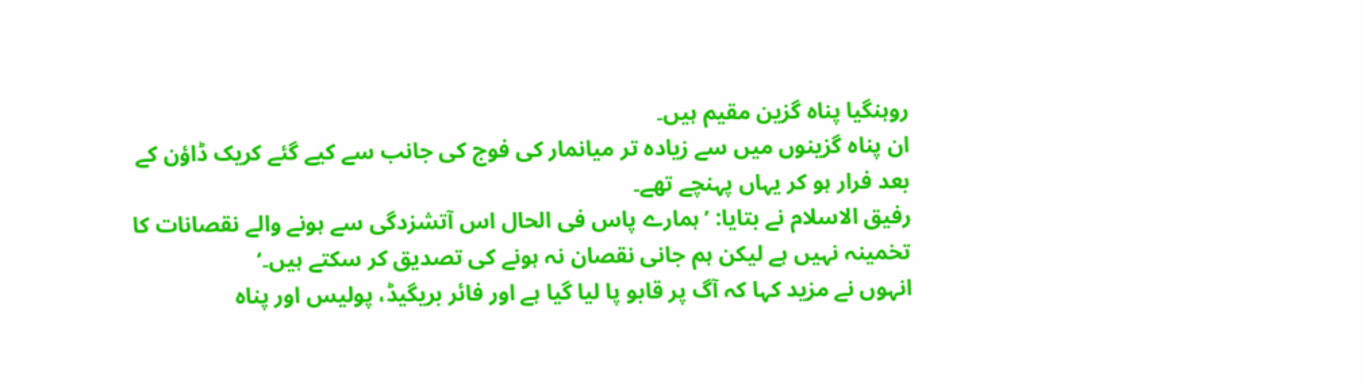روہنگیا پناہ گزین مقیم ہیں۔
ان پناہ گزینوں میں سے زیادہ تر میانمار کی فوج کی جانب سے کیے گئے کریک ڈاؤن کے بعد فرار ہو کر یہاں پہنچے تھے۔
رفیق الاسلام نے بتایا: ’ہمارے پاس فی الحال اس آتشزدگی سے ہونے والے نقصانات کا تخمینہ نہیں ہے لیکن ہم جانی نقصان نہ ہونے کی تصدیق کر سکتے ہیں۔‘
انہوں نے مزید کہا کہ آگ پر قابو پا لیا گیا ہے اور فائر بریگیڈ، پولیس اور پناہ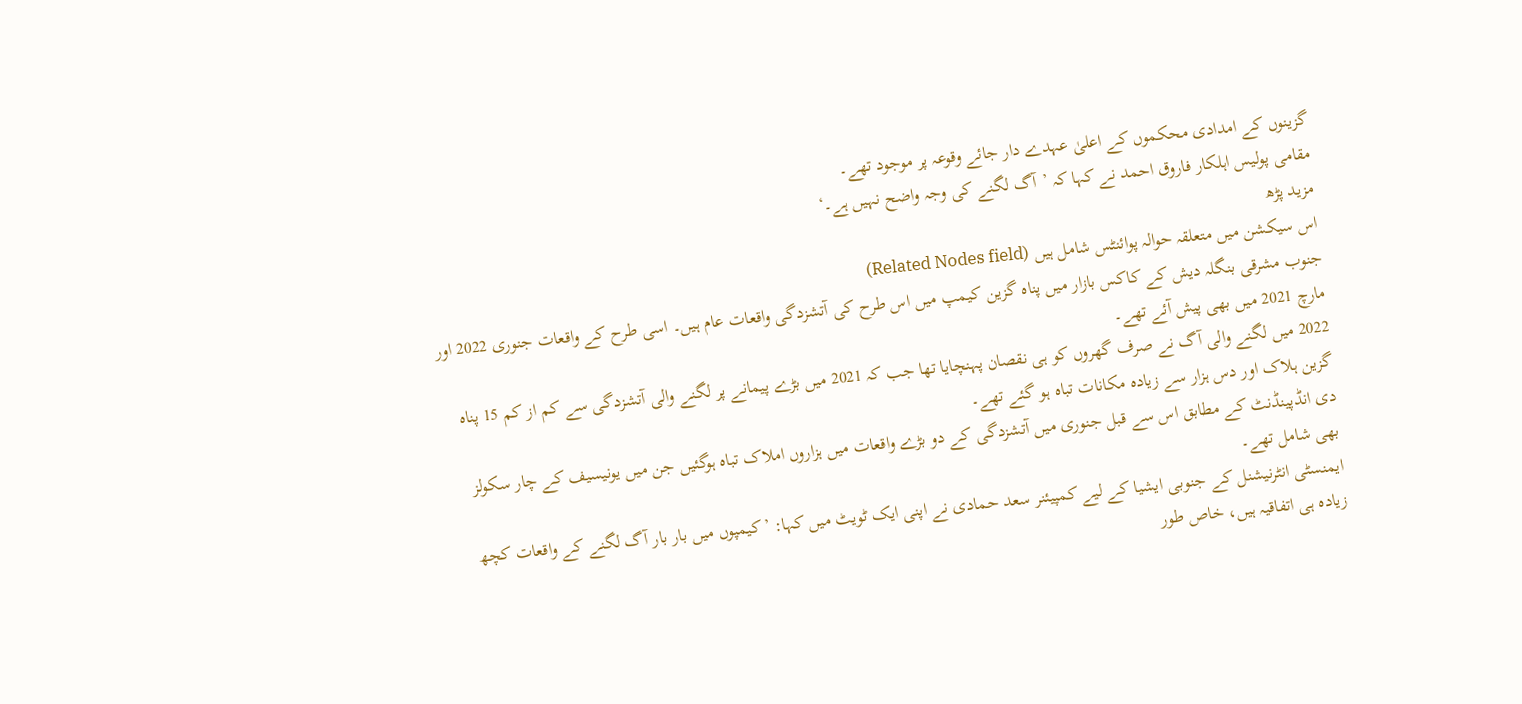گزینوں کے امدادی محکموں کے اعلیٰ عہدے دار جائے وقوعہ پر موجود تھے۔
مقامی پولیس اہلکار فاروق احمد نے کہا کہ ’آگ لگنے کی وجہ واضح نہیں ہے۔‘
مزید پڑھ
اس سیکشن میں متعلقہ حوالہ پوائنٹس شامل ہیں (Related Nodes field)
جنوب مشرقی بنگلہ دیش کے کاکس بازار میں پناہ گزین کیمپ میں اس طرح کی آتشزدگی واقعات عام ہیں۔ اسی طرح کے واقعات جنوری 2022 اور مارچ 2021 میں بھی پیش آئے تھے۔
2022 میں لگنے والی آگ نے صرف گھروں کو ہی نقصان پہنچایا تھا جب کہ 2021 میں بڑے پیمانے پر لگنے والی آتشزدگی سے کم از کم 15 پناہ گزین ہلاک اور دس ہزار سے زیادہ مکانات تباہ ہو گئے تھے۔
دی انڈپینڈنٹ کے مطابق اس سے قبل جنوری میں آتشزدگی کے دو بڑے واقعات میں ہزاروں املاک تباہ ہوگئیں جن میں یونیسیف کے چار سکولز بھی شامل تھے۔
ایمنسٹی انٹرنیشنل کے جنوبی ایشیا کے لیے کمپیئنر سعد حمادی نے اپنی ایک ٹویٹ میں کہا: ’کیمپوں میں بار بار آگ لگنے کے واقعات کچھ زیادہ ہی اتفاقیہ ہیں، خاص طور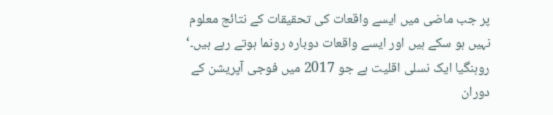پر جب ماضی میں ایسے واقعات کی تحقیقات کے نتائج معلوم نہیں ہو سکے ہیں اور ایسے واقعات دوبارہ رونما ہوتے رہے ہیں۔‘
روہنگیا ایک نسلی اقلیت ہے جو 2017 میں فوجی آپریشن کے دوران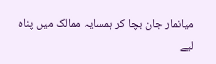میانمار جان بچا کر ہمسایہ ممالک میں پناہ لیے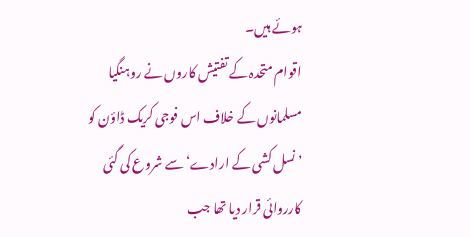ہوئے ہیں۔
اقوام متحدہ کے تفتیش کاروں نے روہنگیا مسلمانوں کے خلاف اس فوجی کریک ڈاؤن کو ’نسل کشی کے ارادے‘ سے شروع کی گئی کارروائی قرار دیا تھا جب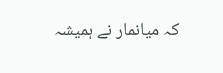کہ میانمار نے ہمیشہ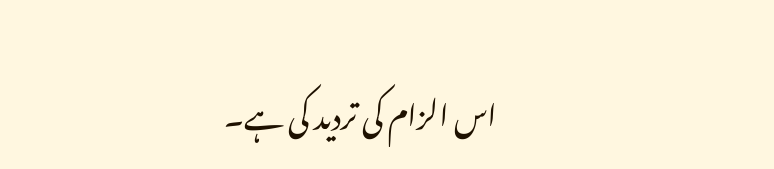اس الزام کی تردید کی ہے۔